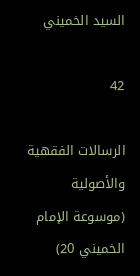السيد الخميني

42

الرسالات الفقهية والأصولية (موسوعة الإمام الخميني 20)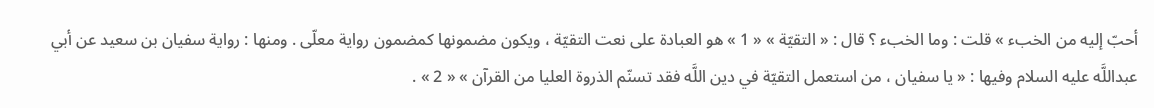أحبّ إليه من الخبء » قلت : وما الخبء ؟ قال : « التقيّة » « 1 » هو العبادة على نعت التقيّة ، ويكون مضمونها كمضمون رواية معلّى . ومنها : رواية سفيان بن سعيد عن أبي عبداللَّه عليه السلام وفيها : « يا سفيان ، من استعمل التقيّة في دين اللَّه فقد تسنّم الذروة العليا من القرآن » « 2 » .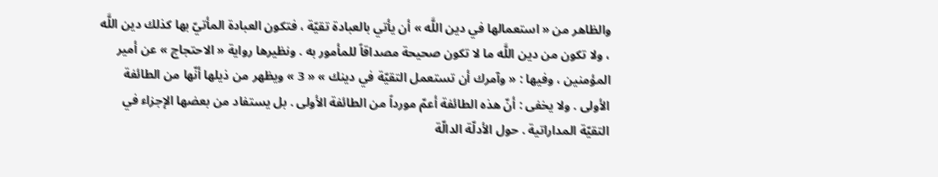والظاهر من « استعمالها في دين اللَّه » أن يأتي بالعبادة تقيّة ، فتكون العبادة المأتيّ بها كذلك دين اللَّه ، ولا تكون من دين اللَّه ما لا تكون صحيحة مصداقاً للمأمور به . ونظيرها رواية « الاحتجاج » عن أمير المؤمنين ، وفيها : « وآمرك أن تستعمل التقيّة في دينك » « 3 » ويظهر من ذيلها أنّها من الطائفة الأولى . ولا يخفى : أنّ هذه الطائفة أعمّ مورداً من الطائفة الأولى . بل يستفاد من بعضها الإجزاء في التقيّة المداراتية . حول الأدلّة الدالّة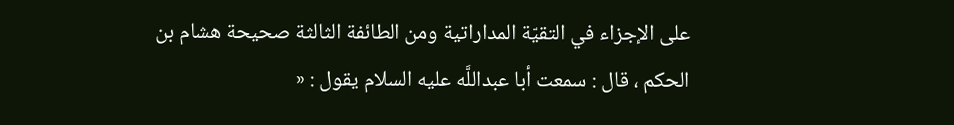على الإجزاء في التقيّة المداراتية ومن الطائفة الثالثة صحيحة هشام بن الحكم ، قال : سمعت أبا عبداللَّه عليه السلام يقول : «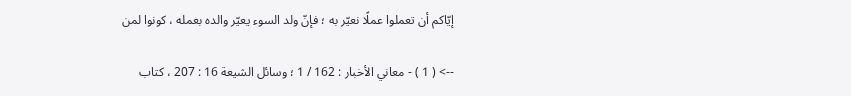إيّاكم أن تعملوا عملًا نعيّر به ؛ فإنّ ولد السوء يعيّر والده بعمله ، كونوا لمن

--> ( 1 ) - معاني الأخبار : 162 / 1 ؛ وسائل الشيعة 16 : 207 ، كتاب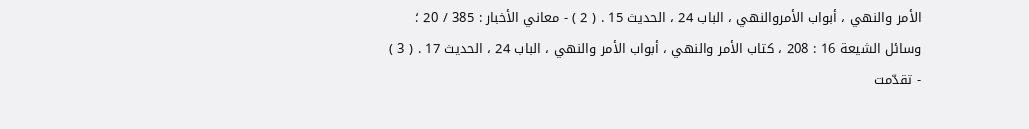الأمر والنهي ، أبواب الأمروالنهي ، الباب 24 ، الحديث 15 . ( 2 ) - معاني الأخبار : 385 / 20 ؛ وسائل الشيعة 16 : 208 ، كتاب الأمر والنهي ، أبواب الأمر والنهي ، الباب 24 ، الحديث 17 . ( 3 ) - تقدّمت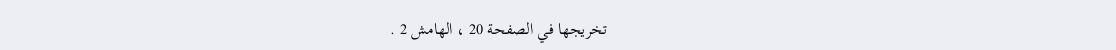تخريجها في الصفحة 20 ، الهامش 2 .